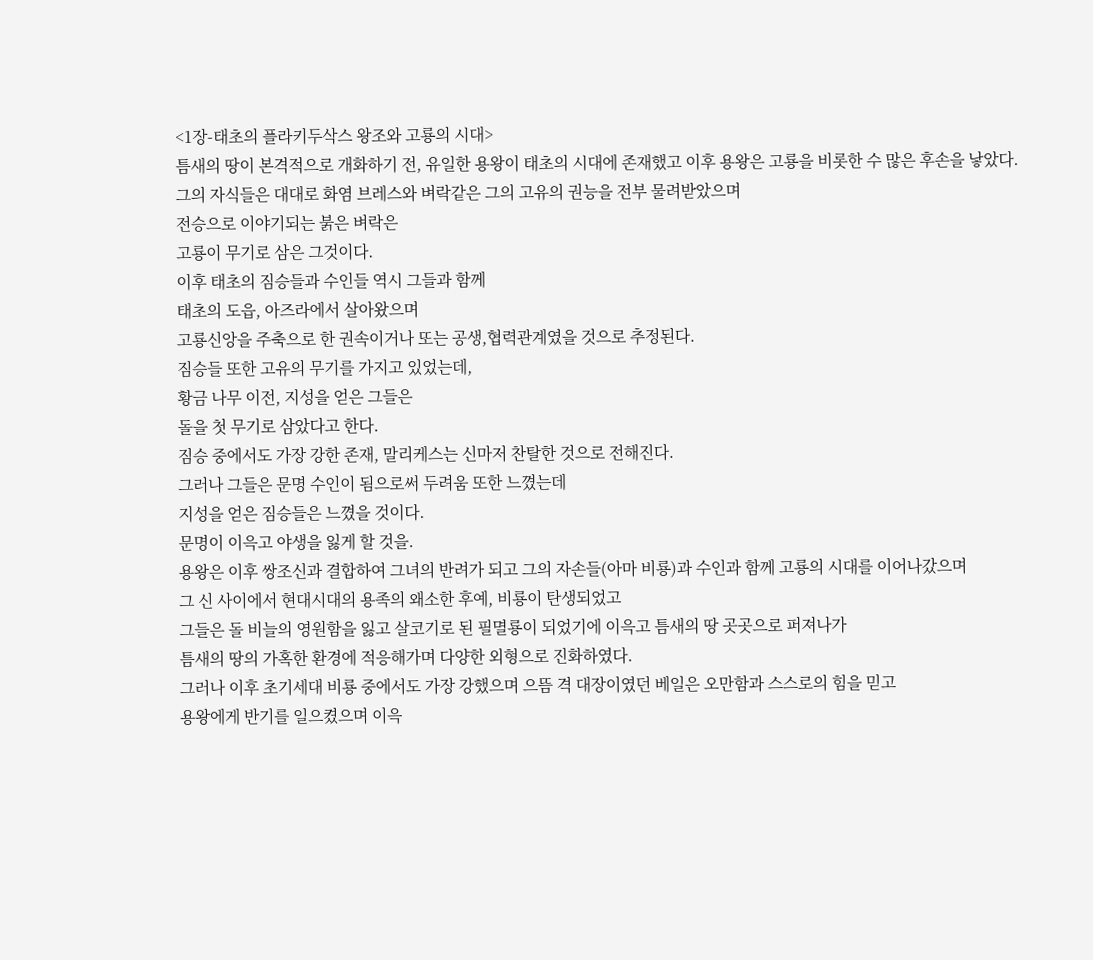<1장-태초의 플라키두삭스 왕조와 고룡의 시대>
틈새의 땅이 본격적으로 개화하기 전, 유일한 용왕이 태초의 시대에 존재했고 이후 용왕은 고룡을 비롯한 수 많은 후손을 낳았다.
그의 자식들은 대대로 화염 브레스와 벼락같은 그의 고유의 권능을 전부 물려받았으며
전승으로 이야기되는 붉은 벼락은
고룡이 무기로 삼은 그것이다.
이후 태초의 짐승들과 수인들 역시 그들과 함께
태초의 도읍, 아즈라에서 살아왔으며
고룡신앙을 주축으로 한 권속이거나 또는 공생,협력관계였을 것으로 추정된다.
짐승들 또한 고유의 무기를 가지고 있었는데,
황금 나무 이전, 지성을 얻은 그들은
돌을 첫 무기로 삼았다고 한다.
짐승 중에서도 가장 강한 존재, 말리케스는 신마저 찬탈한 것으로 전해진다.
그러나 그들은 문명 수인이 됨으로써 두려움 또한 느꼈는데
지성을 얻은 짐승들은 느꼈을 것이다.
문명이 이윽고 야생을 잃게 할 것을.
용왕은 이후 쌍조신과 결합하여 그녀의 반려가 되고 그의 자손들(아마 비룡)과 수인과 함께 고룡의 시대를 이어나갔으며
그 신 사이에서 현대시대의 용족의 왜소한 후예, 비룡이 탄생되었고
그들은 돌 비늘의 영원함을 잃고 살코기로 된 필멸룡이 되었기에 이윽고 틈새의 땅 곳곳으로 퍼져나가
틈새의 땅의 가혹한 환경에 적응해가며 다양한 외형으로 진화하였다.
그러나 이후 초기세대 비룡 중에서도 가장 강했으며 으뜸 격 대장이였던 베일은 오만함과 스스로의 힘을 믿고
용왕에게 반기를 일으켰으며 이윽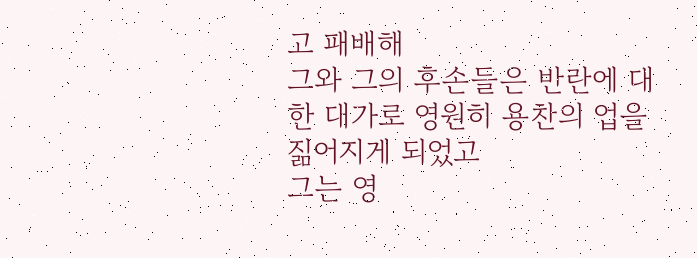고 패배해
그와 그의 후손들은 반란에 대한 대가로 영원히 용찬의 업을 짊어지게 되었고
그는 영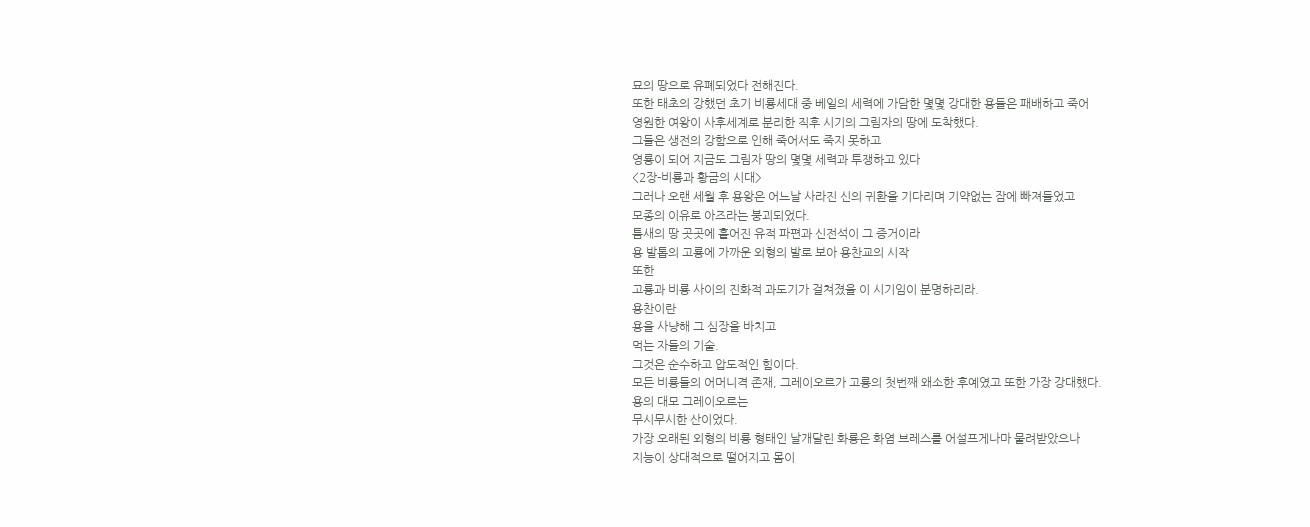묘의 땅으로 유폐되었다 전해진다.
또한 태초의 강했던 초기 비룡세대 중 베일의 세력에 가담한 몇몇 강대한 용들은 패배하고 죽어
영원한 여왕이 사후세계로 분리한 직후 시기의 그림자의 땅에 도착했다.
그들은 생전의 강함으로 인해 죽어서도 죽지 못하고
영룡이 되어 지금도 그림자 땅의 몇몇 세력과 투쟁하고 있다
<2장-비룡과 황금의 시대>
그러나 오랜 세월 후 용왕은 어느날 사라진 신의 귀환을 기다리며 기약없는 잠에 빠져들었고
모종의 이유로 아즈라는 붕괴되었다.
틈새의 땅 곳곳에 흩어진 유적 파편과 신전석이 그 증거이라
용 발톱의 고룡에 가까운 외형의 발로 보아 용찬교의 시작
또한
고룡과 비룡 사이의 진화적 과도기가 걸쳐졌을 이 시기임이 분명하리라.
용찬이란
용을 사냥해 그 심장을 바치고
먹는 자들의 기술.
그것은 순수하고 압도적인 힘이다.
모든 비룡들의 어머니격 존재, 그레이오르가 고룡의 첫번째 왜소한 후예였고 또한 가장 강대했다.
용의 대모 그레이오르는
무시무시한 산이었다.
가장 오래된 외형의 비룡 형태인 날개달린 화룡은 화염 브레스를 어설프게나마 물려받았으나
지능이 상대적으로 떨어지고 몸이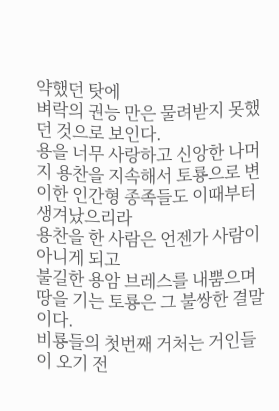약했던 탓에
벼락의 권능 만은 물려받지 못했던 것으로 보인다.
용을 너무 사랑하고 신앙한 나머지 용찬을 지속해서 토룡으로 변이한 인간형 종족들도 이때부터 생겨났으리라
용찬을 한 사람은 언젠가 사람이 아니게 되고
불길한 용암 브레스를 내뿜으며 땅을 기는 토룡은 그 불쌍한 결말이다.
비룡들의 첫번째 거처는 거인들이 오기 전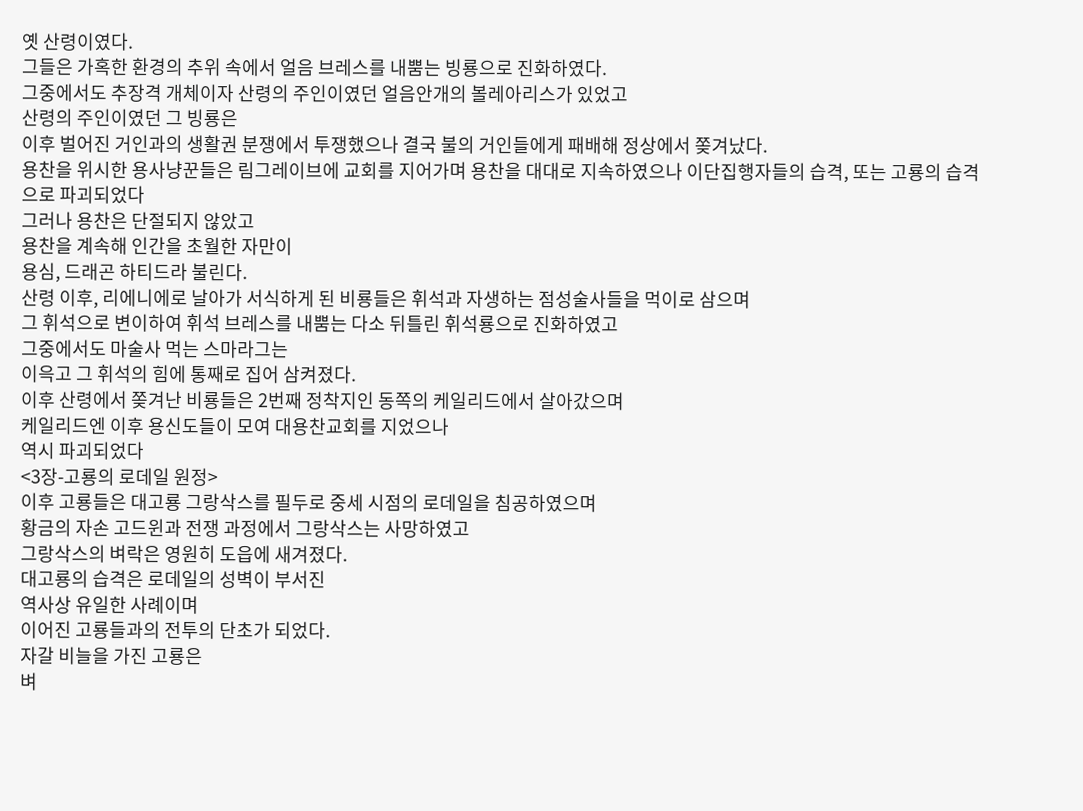옛 산령이였다.
그들은 가혹한 환경의 추위 속에서 얼음 브레스를 내뿜는 빙룡으로 진화하였다.
그중에서도 추장격 개체이자 산령의 주인이였던 얼음안개의 볼레아리스가 있었고
산령의 주인이였던 그 빙룡은
이후 벌어진 거인과의 생활권 분쟁에서 투쟁했으나 결국 불의 거인들에게 패배해 정상에서 쫒겨났다.
용찬을 위시한 용사냥꾼들은 림그레이브에 교회를 지어가며 용찬을 대대로 지속하였으나 이단집행자들의 습격, 또는 고룡의 습격으로 파괴되었다
그러나 용찬은 단절되지 않았고
용찬을 계속해 인간을 초월한 자만이
용심, 드래곤 하티드라 불린다.
산령 이후, 리에니에로 날아가 서식하게 된 비룡들은 휘석과 자생하는 점성술사들을 먹이로 삼으며
그 휘석으로 변이하여 휘석 브레스를 내뿜는 다소 뒤틀린 휘석룡으로 진화하였고
그중에서도 마술사 먹는 스마라그는
이윽고 그 휘석의 힘에 통째로 집어 삼켜졌다.
이후 산령에서 쫒겨난 비룡들은 2번째 정착지인 동쪽의 케일리드에서 살아갔으며
케일리드엔 이후 용신도들이 모여 대용찬교회를 지었으나
역시 파괴되었다
<3장-고룡의 로데일 원정>
이후 고룡들은 대고룡 그랑삭스를 필두로 중세 시점의 로데일을 침공하였으며
황금의 자손 고드윈과 전쟁 과정에서 그랑삭스는 사망하였고
그랑삭스의 벼락은 영원히 도읍에 새겨졌다.
대고룡의 습격은 로데일의 성벽이 부서진
역사상 유일한 사례이며
이어진 고룡들과의 전투의 단초가 되었다.
자갈 비늘을 가진 고룡은
벼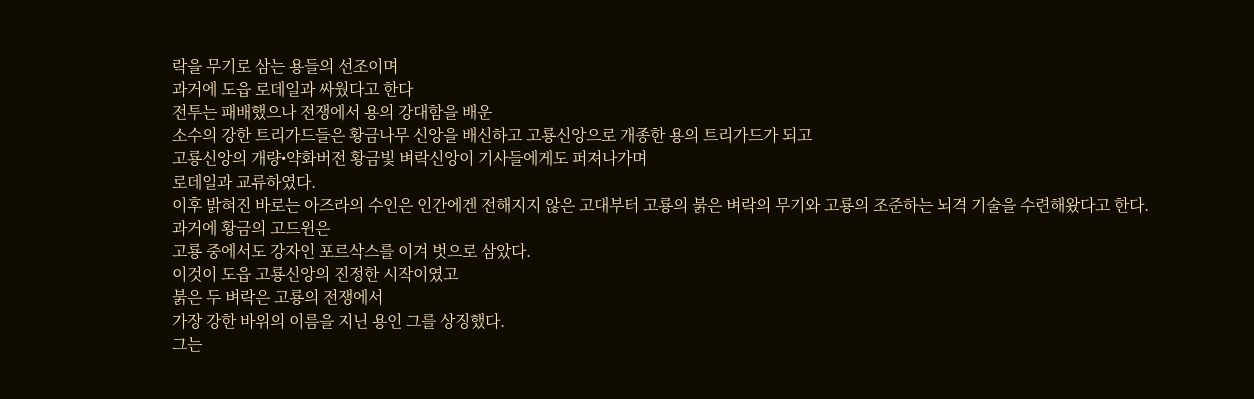락을 무기로 삼는 용들의 선조이며
과거에 도읍 로데일과 싸웠다고 한다
전투는 패배했으나 전쟁에서 용의 강대함을 배운
소수의 강한 트리가드들은 황금나무 신앙을 배신하고 고룡신앙으로 개종한 용의 트리가드가 되고
고룡신앙의 개량•약화버전 황금빛 벼락신앙이 기사들에게도 퍼져나가며
로데일과 교류하였다.
이후 밝혀진 바로는 아즈라의 수인은 인간에겐 전해지지 않은 고대부터 고룡의 붉은 벼락의 무기와 고룡의 조준하는 뇌격 기술을 수련해왔다고 한다.
과거에 황금의 고드윈은
고룡 중에서도 강자인 포르삭스를 이겨 벗으로 삼았다.
이것이 도읍 고룡신앙의 진정한 시작이였고
붉은 두 벼락은 고룡의 전쟁에서
가장 강한 바위의 이름을 지닌 용인 그를 상징했다.
그는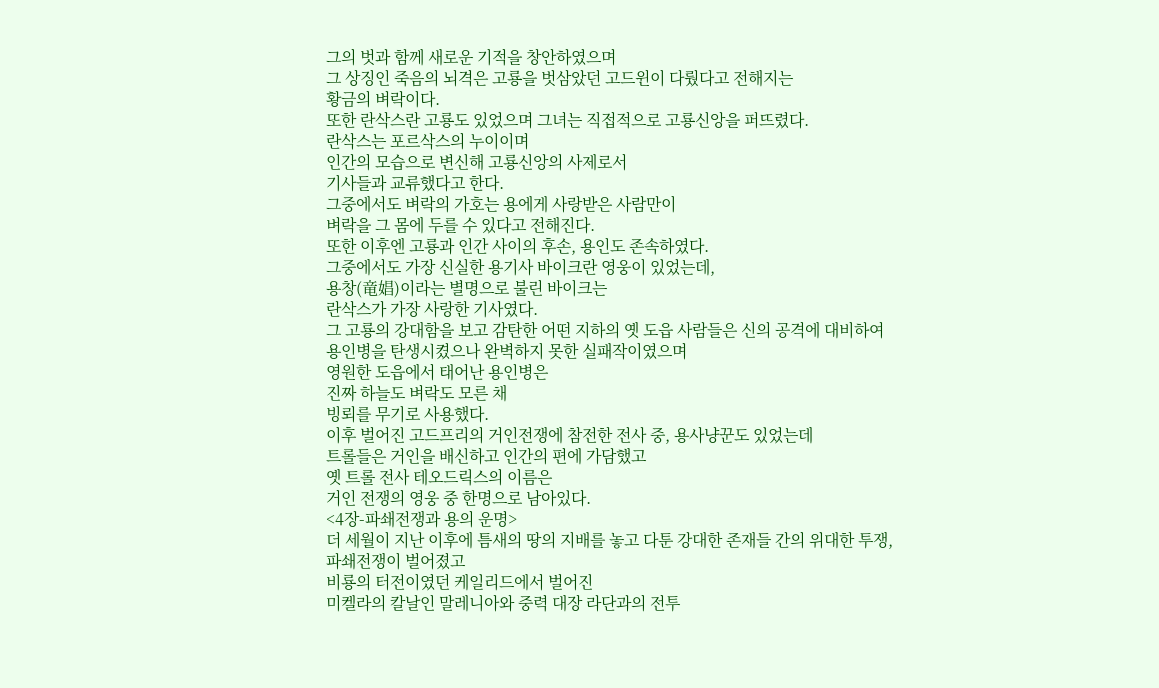그의 벗과 함께 새로운 기적을 창안하였으며
그 상징인 죽음의 뇌격은 고룡을 벗삼았던 고드윈이 다뤘다고 전해지는
황금의 벼락이다.
또한 란삭스란 고룡도 있었으며 그녀는 직접적으로 고룡신앙을 퍼뜨렸다.
란삭스는 포르삭스의 누이이며
인간의 모습으로 변신해 고룡신앙의 사제로서
기사들과 교류했다고 한다.
그중에서도 벼락의 가호는 용에게 사랑받은 사람만이
벼락을 그 몸에 두를 수 있다고 전해진다.
또한 이후엔 고룡과 인간 사이의 후손, 용인도 존속하였다.
그중에서도 가장 신실한 용기사 바이크란 영웅이 있었는데,
용창(竜娼)이라는 별명으로 불린 바이크는
란삭스가 가장 사랑한 기사였다.
그 고룡의 강대함을 보고 감탄한 어떤 지하의 옛 도읍 사람들은 신의 공격에 대비하여
용인병을 탄생시켰으나 완벽하지 못한 실패작이였으며
영원한 도읍에서 태어난 용인병은
진짜 하늘도 벼락도 모른 채
빙뢰를 무기로 사용했다.
이후 벌어진 고드프리의 거인전쟁에 참전한 전사 중, 용사냥꾼도 있었는데
트롤들은 거인을 배신하고 인간의 편에 가담했고
옛 트롤 전사 테오드릭스의 이름은
거인 전쟁의 영웅 중 한명으로 남아있다.
<4장-파쇄전쟁과 용의 운명>
더 세월이 지난 이후에 틈새의 땅의 지배를 놓고 다툰 강대한 존재들 간의 위대한 투쟁,
파쇄전쟁이 벌어졌고
비룡의 터전이였던 케일리드에서 벌어진
미켈라의 칼날인 말레니아와 중력 대장 라단과의 전투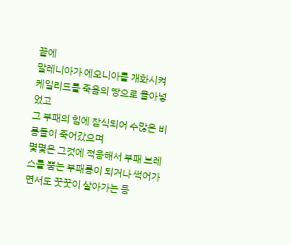끝에
말레니아가 에오니아를 개화시켜 케일리드를 죽음의 땅으로 몰아넣었고
그 부패의 힘에 잠식되어 수많은 비룡들이 죽어갔으며
몇몇은 그것에 적응해서 부패 브레스를 뿜는 부패룡이 되거나 썩어가면서도 꿋꿋이 살아가는 등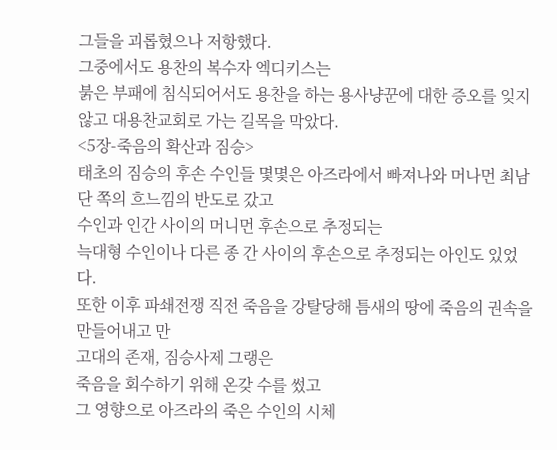그들을 괴롭혔으나 저항했다.
그중에서도 용찬의 복수자 엑디키스는
붉은 부패에 침식되어서도 용찬을 하는 용사냥꾼에 대한 증오를 잊지 않고 대용찬교회로 가는 길목을 막았다.
<5장-죽음의 확산과 짐승>
태초의 짐승의 후손 수인들 몇몇은 아즈라에서 빠져나와 머나먼 최남단 쪽의 흐느낌의 반도로 갔고
수인과 인간 사이의 머니먼 후손으로 추정되는
늑대형 수인이나 다른 종 간 사이의 후손으로 추정되는 아인도 있었다.
또한 이후 파쇄전쟁 직전 죽음을 강탈당해 틈새의 땅에 죽음의 권속을 만들어내고 만
고대의 존재, 짐승사제 그랭은
죽음을 회수하기 위해 온갖 수를 썼고
그 영향으로 아즈라의 죽은 수인의 시체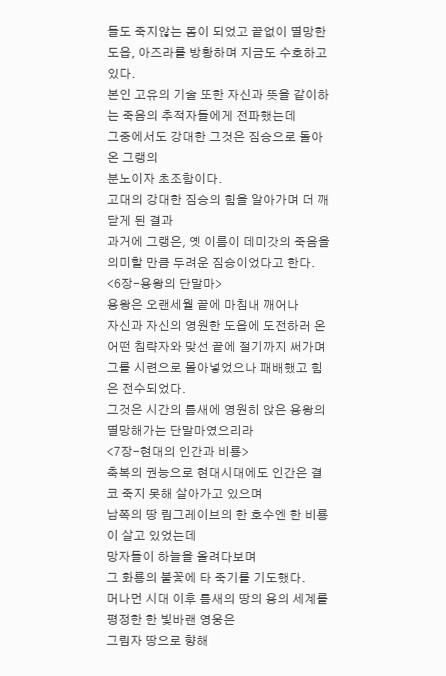들도 죽지않는 몸이 되었고 끝없이 멸망한 도읍, 아즈라를 방황하며 지금도 수호하고 있다.
본인 고유의 기술 또한 자신과 뜻을 같이하는 죽음의 추적자들에게 전파했는데
그중에서도 강대한 그것은 짐승으로 돌아온 그랭의
분노이자 초조함이다.
고대의 강대한 짐승의 힘을 알아가며 더 깨닫게 된 결과
과거에 그랭은, 옛 이름이 데미갓의 죽음을
의미할 만큼 두려운 짐승이었다고 한다.
<6장-용왕의 단말마>
용왕은 오랜세월 끝에 마침내 깨어나
자신과 자신의 영원한 도읍에 도전하러 온 어떤 침략자와 맞선 끝에 절기까지 써가며
그를 시련으로 몰아넣었으나 패배했고 힘은 전수되었다.
그것은 시간의 틈새에 영원히 앉은 용왕의
멸망해가는 단말마였으리라
<7장-현대의 인간과 비룡>
축복의 권능으로 현대시대에도 인간은 결코 죽지 못해 살아가고 있으며
남쪽의 땅 림그레이브의 한 호수엔 한 비룡이 살고 있었는데
망자들이 하늘을 올려다보며
그 화룡의 불꽃에 타 죽기를 기도했다.
머나먼 시대 이후 틈새의 땅의 용의 세계를 평정한 한 빛바랜 영웅은
그림자 땅으로 향해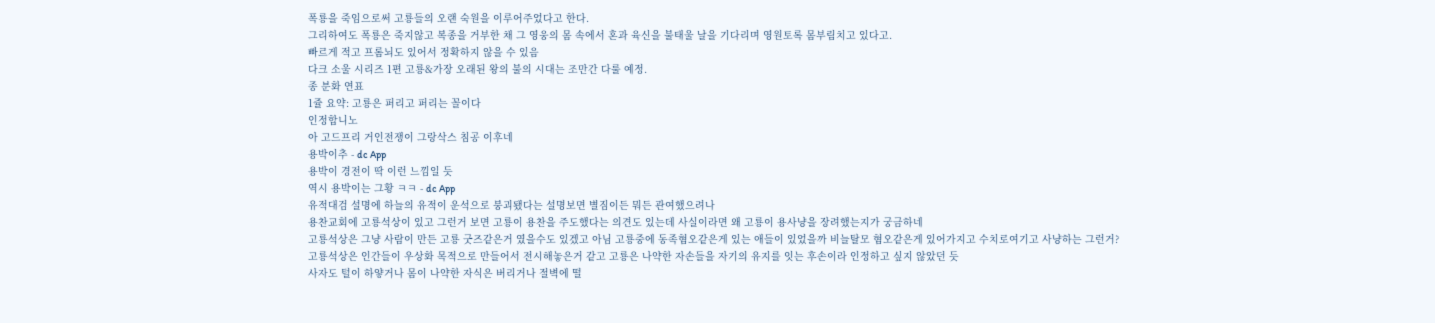폭룡을 죽임으로써 고룡들의 오랜 숙원을 이루어주었다고 한다.
그리하여도 폭룡은 죽지않고 복종을 거부한 채 그 영웅의 몸 속에서 혼과 육신을 불태울 날을 기다리며 영원토록 몸부림치고 있다고.
빠르게 적고 프롬뇌도 있어서 정확하지 않을 수 있음
다크 소울 시리즈 1편 고룡&가장 오래된 왕의 불의 시대는 조만간 다룰 예정.
종 분화 연표
1쥴 요약: 고룡은 퍼리고 퍼리는 꼴이다
인정합니노
아 고드프리 거인전쟁이 그랑삭스 침공 이후네
용박이추 - dc App
용박이 경전이 딱 이런 느낌일 듯
역시 용박이는 그황 ㅋㅋ - dc App
유적대검 설명에 하늘의 유적이 운석으로 붕괴됐다는 설명보면 별짐이든 뭐든 관여했으려나
용찬교회에 고룡석상이 있고 그런거 보면 고룡이 용찬을 주도했다는 의견도 있는데 사실이라면 왜 고룡이 용사냥을 장려했는지가 궁금하네
고룡석상은 그냥 사람이 만든 고룡 굿즈같은거 였을수도 있겠고 아님 고룡중에 동족혐오같은게 있는 애들이 있었을까 비늘탈모 혐오같은게 있어가지고 수치로여기고 사냥하는 그런거?
고룡석상은 인간들이 우상화 목적으로 만들어서 전시해놓은거 같고 고룡은 나약한 자손들을 자기의 유지를 잇는 후손이라 인정하고 싶지 않았던 듯
사자도 털이 하얗거나 몸이 나약한 자식은 버리거나 절벽에 떨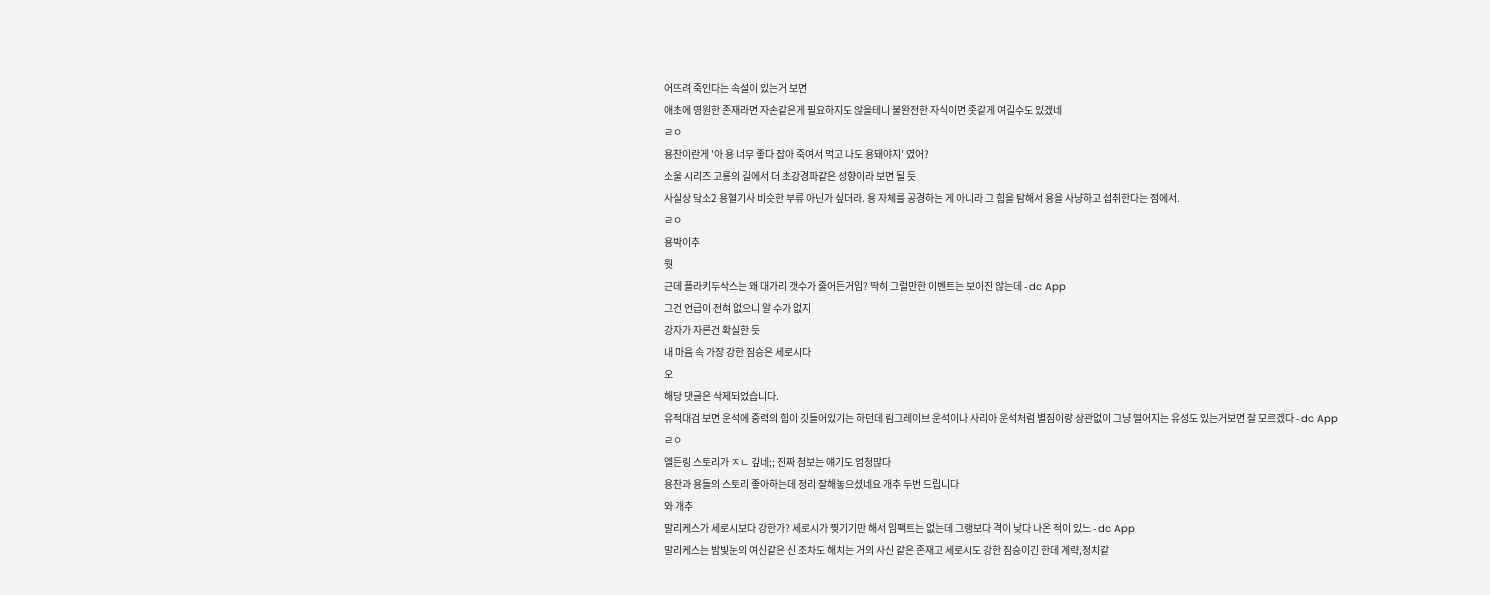어뜨려 죽인다는 속설이 있는거 보면
애초에 영원한 존재라면 자손같은게 필요하지도 않을테니 불완전한 자식이면 좃같게 여길수도 있겠네
ㄹㅇ
용찬이란게 '아 용 너무 좋다 잡아 죽여서 먹고 나도 용돼야지' 였어?
소울 시리즈 고룡의 길에서 더 초강경파같은 성향이라 보면 될 듯
사실상 닼소2 용혈기사 비슷한 부류 아닌가 싶더라. 용 자체를 공경하는 게 아니라 그 힘을 탐해서 용을 사냥하고 섭취한다는 점에서.
ㄹㅇ
용박이추
뭣
근데 플라키두삭스는 왜 대가리 갯수가 줄어든거임? 딱히 그럴만한 이벤트는 보이진 않는데 - dc App
그건 언급이 전혀 없으니 알 수가 없지
강자가 자른건 확실한 듯
내 마음 속 가장 강한 짐승은 세로시다
오
해당 댓글은 삭제되었습니다.
유적대검 보면 운석에 중력의 힘이 깃들어있기는 하던데 림그레이브 운석이나 사리아 운석처럼 별짐이랑 상관없이 그냥 떨어지는 유성도 있는거보면 잘 모르겠다 - dc App
ㄹㅇ
엘든링 스토리가 ㅈㄴ 깊네;; 진짜 첨보는 얘기도 엄청많다
용찬과 용들의 스토리 좋아하는데 정리 잘해놓으셨네요 개추 두번 드립니다
와 개추
말리케스가 세로시보다 강한가? 세로시가 찢기기만 해서 임팩트는 없는데 그랭보다 격이 낮다 나온 적이 있느 - dc App
말리케스는 밤빛눈의 여신같은 신 조차도 해치는 거의 사신 같은 존재고 세로시도 강한 짐승이긴 한데 계략,정치같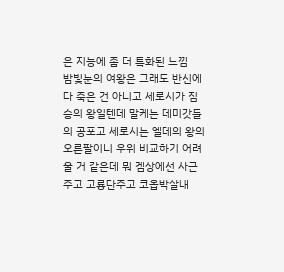은 지능에 좀 더 특화된 느낌
밤빛눈의 여왕은 그래도 반신에다 죽은 건 아니고 세로시가 짐승의 왕일텐데 말케는 데미갓들의 공포고 세로시는 엘데의 왕의 오른팔이니 우위 비교하기 어려울 거 같은데 뭐 겜상에선 사근주고 고룡단주고 코옵박살내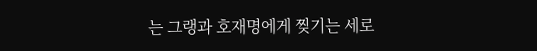는 그랭과 호재명에게 찢기는 세로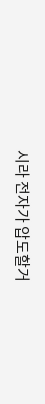시라 전자가 압도할거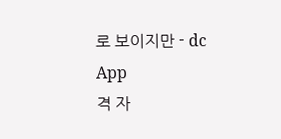로 보이지만 - dc App
격 자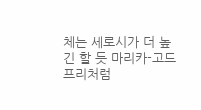체는 세로시가 더 높긴 할 듯 마리카-고드프리처럼